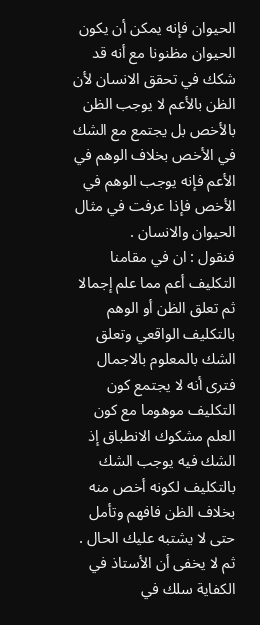الحيوان فإنه يمكن أن يكون الحيوان مظنونا مع أنه قد شكك في تحقق الانسان لأن الظن بالأعم لا يوجب الظن بالأخص بل يجتمع مع الشك في الأخص بخلاف الوهم في الأعم فإنه يوجب الوهم في الأخص فإذا عرفت في مثال الحيوان والانسان .
فنقول : ان في مقامنا التكليف أعم مما علم إجمالا ثم تعلق الظن أو الوهم بالتكليف الواقعي وتعلق الشك بالمعلوم بالاجمال فترى أنه لا يجتمع كون التكليف موهوما مع كون العلم مشكوك الانطباق إذ الشك فيه يوجب الشك بالتكليف لكونه أخص منه بخلاف الظن فافهم وتأمل حتى لا يشتبه عليك الحال .
ثم لا يخفى أن الأستاذ في الكفاية سلك في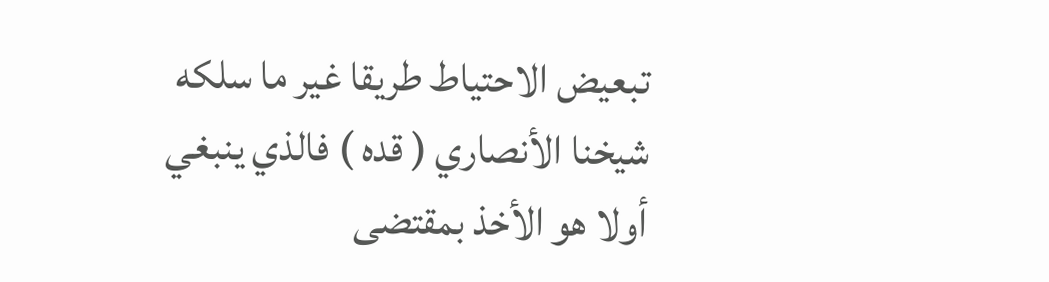تبعيض الاحتياط طريقا غير ما سلكه شيخنا الأنصاري ( قده ) فالذي ينبغي أولا هو الأخذ بمقتضى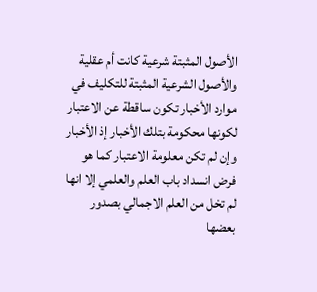الأصول المثبتة شرعية كانت أم عقلية والأصول الشرعية المثبتة للتكليف في موارد الأخبار تكون ساقطة عن الاعتبار لكونها محكومة بتلك الأخبار إذ الأخبار وإن لم تكن معلومة الاعتبار كما هو فرض انسداد باب العلم والعلمي إلا انها لم تخل من العلم الاجمالي بصدور بعضها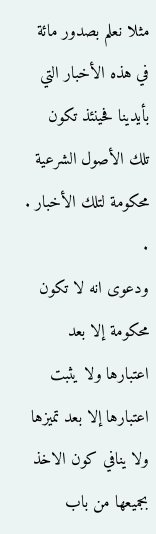مثلا نعلم بصدور مائة في هذه الأخبار التي بأيدينا فحينئذ تكون تلك الأصول الشرعية محكومة لتلك الأخبار . .
ودعوى انه لا تكون محكومة إلا بعد اعتبارها ولا يثبت اعتبارها إلا بعد تميزها ولا ينافي كون الاخذ بجميعها من باب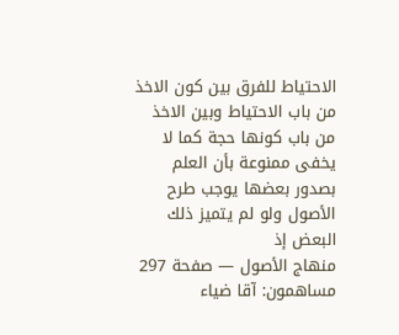الاحتياط للفرق بين كون الاخذ من باب الاحتياط وبين الاخذ من باب كونها حجة كما لا يخفى ممنوعة بأن العلم بصدور بعضها يوجب طرح الأصول ولو لم يتميز ذلك البعض إذ
منهاج الأصول — صفحة 297
مساهمون: آقا ضياء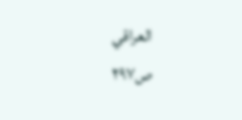العراقي
ص٢٩٧